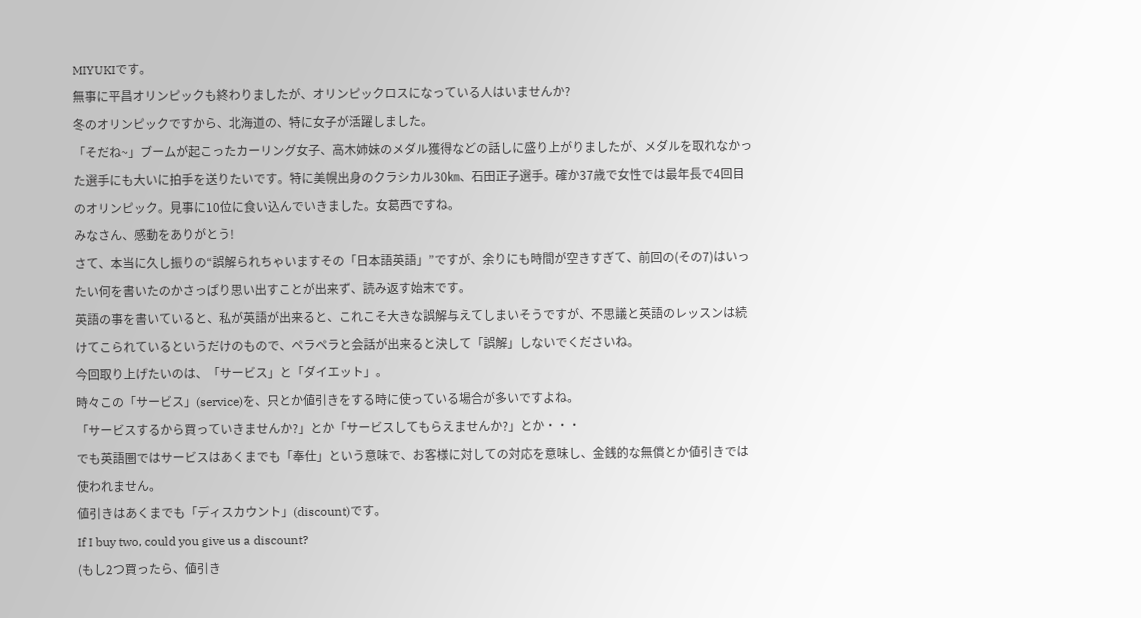MIYUKIです。
無事に平昌オリンピックも終わりましたが、オリンピックロスになっている人はいませんか?
冬のオリンピックですから、北海道の、特に女子が活躍しました。
「そだね~」ブームが起こったカーリング女子、高木姉妹のメダル獲得などの話しに盛り上がりましたが、メダルを取れなかった選手にも大いに拍手を送りたいです。特に美幌出身のクラシカル30㎞、石田正子選手。確か37歳で女性では最年長で4回目のオリンピック。見事に10位に食い込んでいきました。女葛西ですね。
みなさん、感動をありがとう!
さて、本当に久し振りの“誤解られちゃいますその「日本語英語」”ですが、余りにも時間が空きすぎて、前回の(その7)はいったい何を書いたのかさっぱり思い出すことが出来ず、読み返す始末です。
英語の事を書いていると、私が英語が出来ると、これこそ大きな誤解与えてしまいそうですが、不思議と英語のレッスンは続けてこられているというだけのもので、ペラペラと会話が出来ると決して「誤解」しないでくださいね。
今回取り上げたいのは、「サービス」と「ダイエット」。
時々この「サービス」(service)を、只とか値引きをする時に使っている場合が多いですよね。
「サービスするから買っていきませんか?」とか「サービスしてもらえませんか?」とか・・・
でも英語圏ではサービスはあくまでも「奉仕」という意味で、お客様に対しての対応を意味し、金銭的な無償とか値引きでは使われません。
値引きはあくまでも「ディスカウント」(discount)です。
If I buy two, could you give us a discount?
(もし2つ買ったら、値引き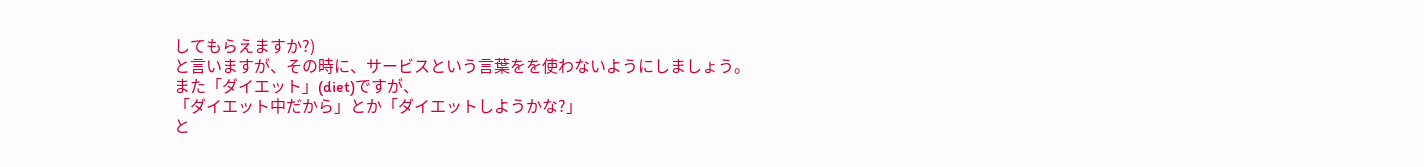してもらえますか?)
と言いますが、その時に、サービスという言葉をを使わないようにしましょう。
また「ダイエット」(diet)ですが、
「ダイエット中だから」とか「ダイエットしようかな?」
と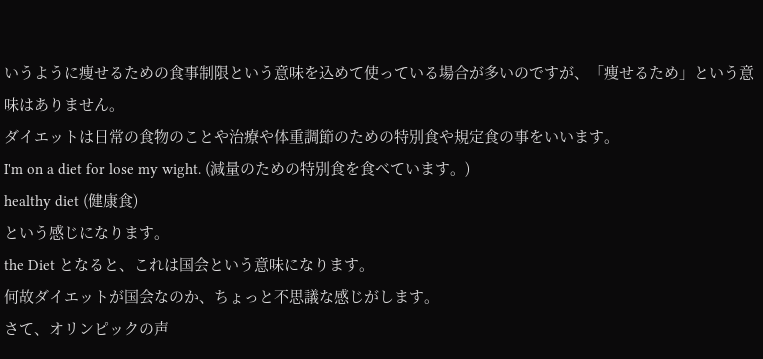いうように痩せるための食事制限という意味を込めて使っている場合が多いのですが、「痩せるため」という意味はありません。
ダイエットは日常の食物のことや治療や体重調節のための特別食や規定食の事をいいます。
I'm on a diet for lose my wight. (減量のための特別食を食べています。)
healthy diet (健康食)
という感じになります。
the Diet となると、これは国会という意味になります。
何故ダイエットが国会なのか、ちょっと不思議な感じがします。
さて、オリンピックの声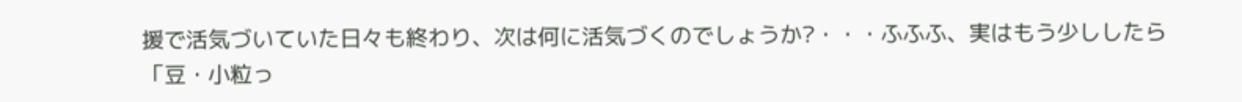援で活気づいていた日々も終わり、次は何に活気づくのでしょうか?・・・ふふふ、実はもう少ししたら「豆・小粒っ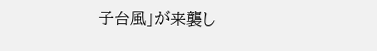子台風」が来襲し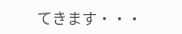てきます・・・